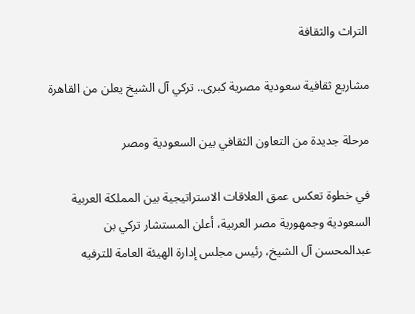التراث والثقافة

مشاريع ثقافية سعودية مصرية كبرى.. تركي آل الشيخ يعلن من القاهرة

مرحلة جديدة من التعاون الثقافي بين السعودية ومصر

في خطوة تعكس عمق العلاقات الاستراتيجية بين المملكة العربية السعودية وجمهورية مصر العربية، أعلن المستشار تركي بن عبدالمحسن آل الشيخ، رئيس مجلس إدارة الهيئة العامة للترفيه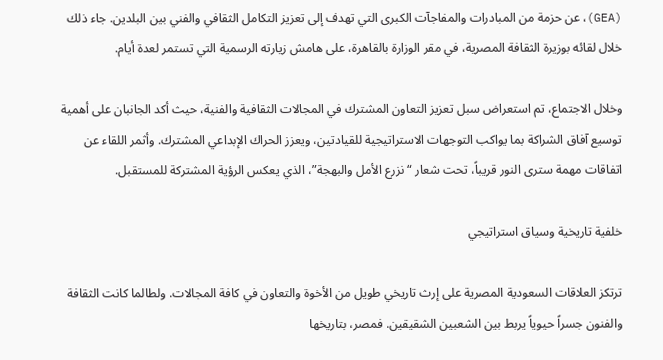(GEA)، عن حزمة من المبادرات والمفاجآت الكبرى التي تهدف إلى تعزيز التكامل الثقافي والفني بين البلدين. جاء ذلك خلال لقائه بوزيرة الثقافة المصرية، في مقر الوزارة بالقاهرة، على هامش زيارته الرسمية التي تستمر لعدة أيام.

وخلال الاجتماع، تم استعراض سبل تعزيز التعاون المشترك في المجالات الثقافية والفنية، حيث أكد الجانبان على أهمية توسيع آفاق الشراكة بما يواكب التوجهات الاستراتيجية للقيادتين، ويعزز الحراك الإبداعي المشترك. وأثمر اللقاء عن اتفاقات مهمة سترى النور قريباً، تحت شعار “نزرع الأمل والبهجة”، الذي يعكس الرؤية المشتركة للمستقبل.

خلفية تاريخية وسياق استراتيجي

ترتكز العلاقات السعودية المصرية على إرث تاريخي طويل من الأخوة والتعاون في كافة المجالات. ولطالما كانت الثقافة والفنون جسراً حيوياً يربط بين الشعبين الشقيقين. فمصر، بتاريخها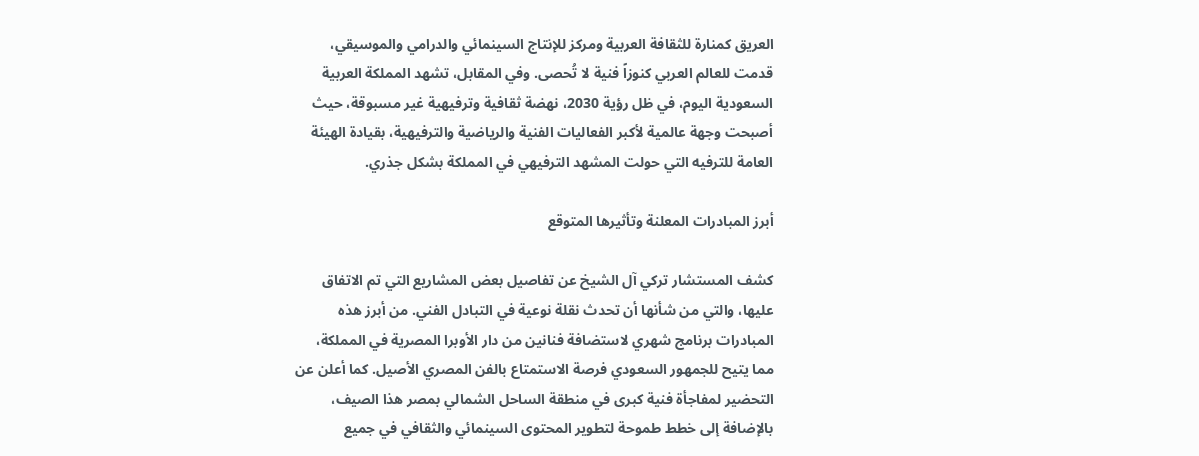العريق كمنارة للثقافة العربية ومركز للإنتاج السينمائي والدرامي والموسيقي، قدمت للعالم العربي كنوزاً فنية لا تُحصى. وفي المقابل، تشهد المملكة العربية السعودية اليوم، في ظل رؤية 2030، نهضة ثقافية وترفيهية غير مسبوقة، حيث أصبحت وجهة عالمية لأكبر الفعاليات الفنية والرياضية والترفيهية، بقيادة الهيئة العامة للترفيه التي حولت المشهد الترفيهي في المملكة بشكل جذري.

أبرز المبادرات المعلنة وتأثيرها المتوقع

كشف المستشار تركي آل الشيخ عن تفاصيل بعض المشاريع التي تم الاتفاق عليها، والتي من شأنها أن تحدث نقلة نوعية في التبادل الفني. من أبرز هذه المبادرات برنامج شهري لاستضافة فنانين من دار الأوبرا المصرية في المملكة، مما يتيح للجمهور السعودي فرصة الاستمتاع بالفن المصري الأصيل. كما أعلن عن التحضير لمفاجأة فنية كبرى في منطقة الساحل الشمالي بمصر هذا الصيف، بالإضافة إلى خطط طموحة لتطوير المحتوى السينمائي والثقافي في جميع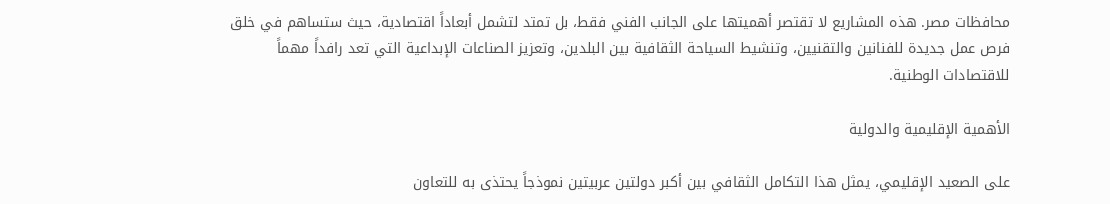محافظات مصر. هذه المشاريع لا تقتصر أهميتها على الجانب الفني فقط، بل تمتد لتشمل أبعاداً اقتصادية، حيث ستساهم في خلق فرص عمل جديدة للفنانين والتقنيين، وتنشيط السياحة الثقافية بين البلدين، وتعزيز الصناعات الإبداعية التي تعد رافداً مهماً للاقتصادات الوطنية.

الأهمية الإقليمية والدولية

على الصعيد الإقليمي، يمثل هذا التكامل الثقافي بين أكبر دولتين عربيتين نموذجاً يحتذى به للتعاون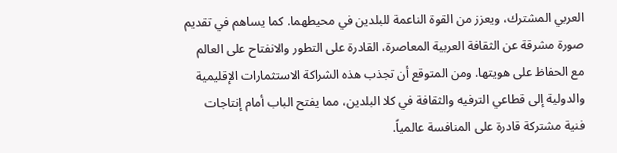العربي المشترك، ويعزز من القوة الناعمة للبلدين في محيطهما. كما يساهم في تقديم صورة مشرقة عن الثقافة العربية المعاصرة، القادرة على التطور والانفتاح على العالم مع الحفاظ على هويتها. ومن المتوقع أن تجذب هذه الشراكة الاستثمارات الإقليمية والدولية إلى قطاعي الترفيه والثقافة في كلا البلدين، مما يفتح الباب أمام إنتاجات فنية مشتركة قادرة على المنافسة عالمياً.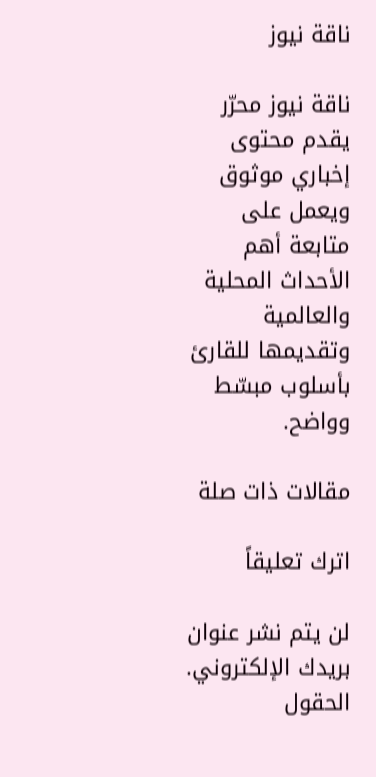ناقة نيوز

ناقة نيوز محرّر يقدم محتوى إخباري موثوق ويعمل على متابعة أهم الأحداث المحلية والعالمية وتقديمها للقارئ بأسلوب مبسّط وواضح.

مقالات ذات صلة

اترك تعليقاً

لن يتم نشر عنوان بريدك الإلكتروني. الحقول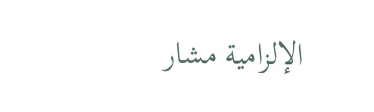الإلزامية مشار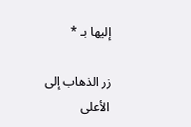إليها بـ *

زر الذهاب إلى الأعلى